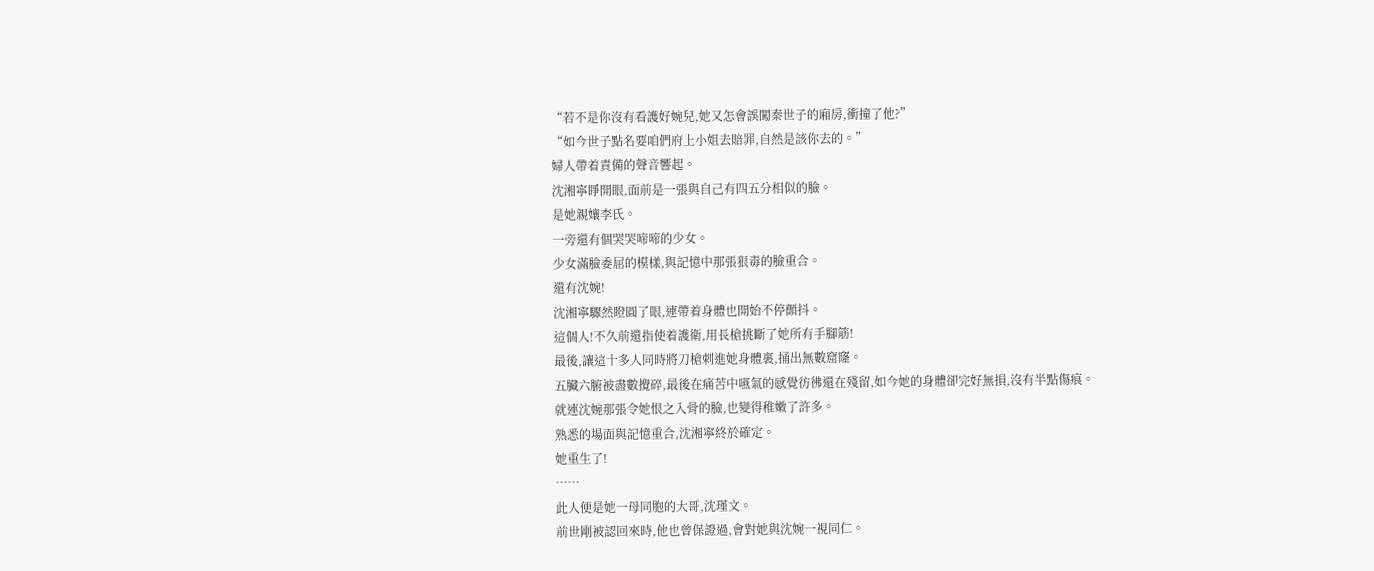“若不是你沒有看護好婉兒,她又怎會誤闖秦世子的廂房,衝撞了他?”
“如今世子點名要咱們府上小姐去賠罪,自然是該你去的。”
婦人帶着責備的聲音響起。
沈湘寧睜開眼,面前是一張與自己有四五分相似的臉。
是她親孃李氏。
一旁還有個哭哭啼啼的少女。
少女滿臉委屈的模樣,與記憶中那張狠毒的臉重合。
還有沈婉!
沈湘寧驟然瞪圓了眼,連帶着身體也開始不停顫抖。
這個人!不久前還指使着護衛,用長槍挑斷了她所有手腳筋!
最後,讓這十多人同時將刀槍刺進她身體裏,捅出無數窟窿。
五臟六腑被盡數攪碎,最後在痛苦中嚥氣的感覺彷彿還在殘留,如今她的身體卻完好無損,沒有半點傷痕。
就連沈婉那張令她恨之入骨的臉,也變得稚嫩了許多。
熟悉的場面與記憶重合,沈湘寧終於確定。
她重生了!
……
此人便是她一母同胞的大哥,沈瑾文。
前世剛被認回來時,他也曾保證過,會對她與沈婉一視同仁。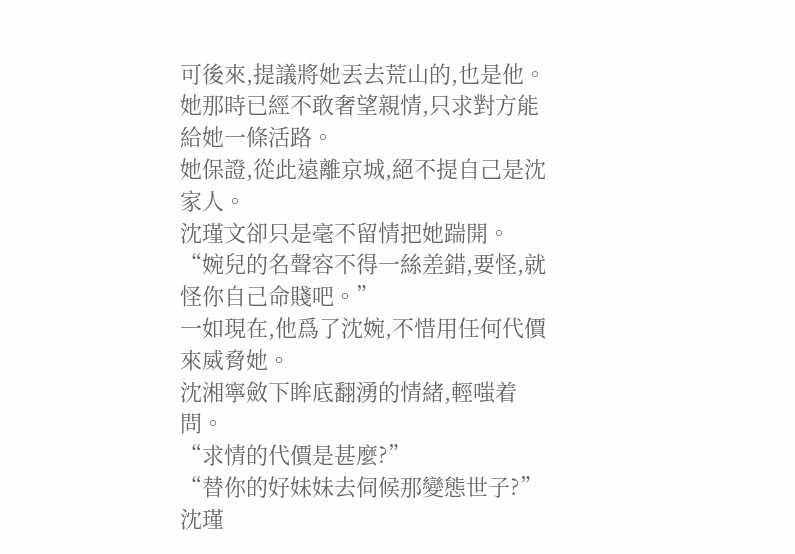可後來,提議將她丟去荒山的,也是他。
她那時已經不敢奢望親情,只求對方能給她一條活路。
她保證,從此遠離京城,絕不提自己是沈家人。
沈瑾文卻只是毫不留情把她踹開。
“婉兒的名聲容不得一絲差錯,要怪,就怪你自己命賤吧。”
一如現在,他爲了沈婉,不惜用任何代價來威脅她。
沈湘寧斂下眸底翻湧的情緒,輕嗤着問。
“求情的代價是甚麼?”
“替你的好妹妹去伺候那變態世子?”
沈瑾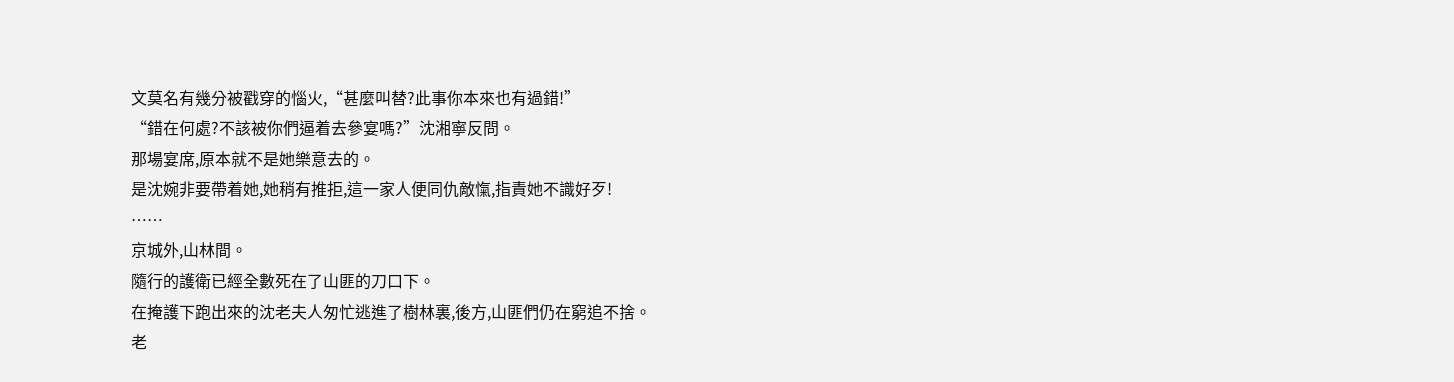文莫名有幾分被戳穿的惱火,“甚麼叫替?此事你本來也有過錯!”
“錯在何處?不該被你們逼着去參宴嗎?”沈湘寧反問。
那場宴席,原本就不是她樂意去的。
是沈婉非要帶着她,她稍有推拒,這一家人便同仇敵愾,指責她不識好歹!
……
京城外,山林間。
隨行的護衛已經全數死在了山匪的刀口下。
在掩護下跑出來的沈老夫人匆忙逃進了樹林裏,後方,山匪們仍在窮追不捨。
老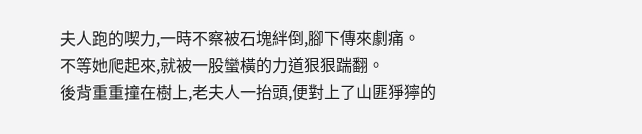夫人跑的喫力,一時不察被石塊絆倒,腳下傳來劇痛。
不等她爬起來,就被一股蠻橫的力道狠狠踹翻。
後背重重撞在樹上,老夫人一抬頭,便對上了山匪猙獰的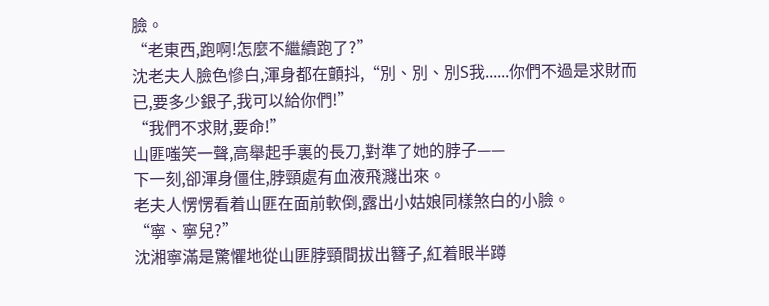臉。
“老東西,跑啊!怎麼不繼續跑了?”
沈老夫人臉色慘白,渾身都在顫抖,“別、別、別S我......你們不過是求財而已,要多少銀子,我可以給你們!”
“我們不求財,要命!”
山匪嗤笑一聲,高舉起手裏的長刀,對準了她的脖子——
下一刻,卻渾身僵住,脖頸處有血液飛濺出來。
老夫人愣愣看着山匪在面前軟倒,露出小姑娘同樣煞白的小臉。
“寧、寧兒?”
沈湘寧滿是驚懼地從山匪脖頸間拔出簪子,紅着眼半蹲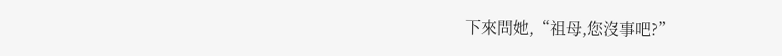下來問她,“祖母,您沒事吧?”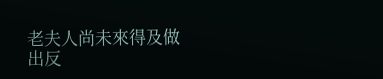老夫人尚未來得及做出反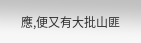應,便又有大批山匪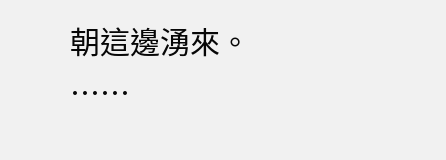朝這邊湧來。
……